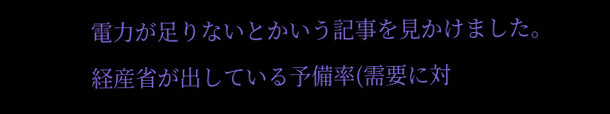電力が足りないとかいう記事を見かけました。
経産省が出している予備率(需要に対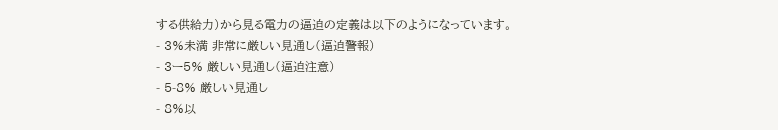する供給力)から見る電力の逼迫の定義は以下のようになっています。
- 3%未満 非常に厳しい見通し(逼迫警報)
- 3ー5% 厳しい見通し(逼迫注意)
- 5-8% 厳しい見通し
- 8%以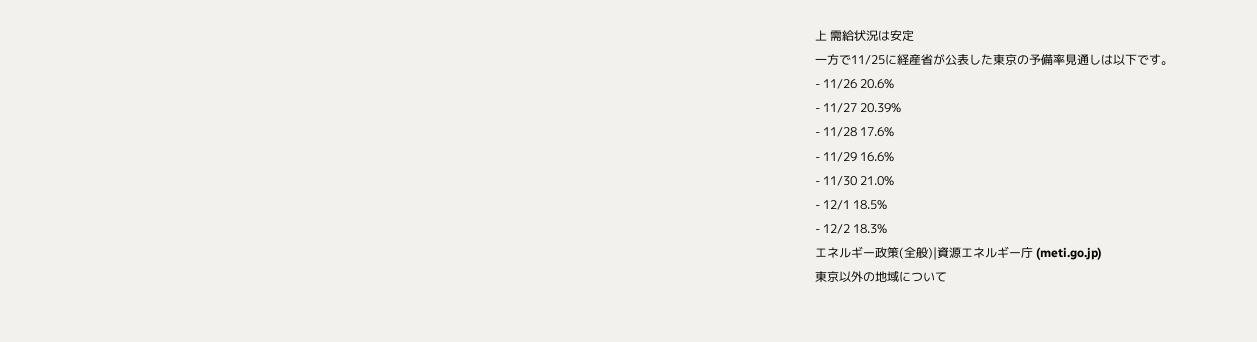上 需給状況は安定
一方で11/25に経産省が公表した東京の予備率見通しは以下です。
- 11/26 20.6%
- 11/27 20.39%
- 11/28 17.6%
- 11/29 16.6%
- 11/30 21.0%
- 12/1 18.5%
- 12/2 18.3%
エネルギー政策(全般)|資源エネルギー庁 (meti.go.jp)
東京以外の地域について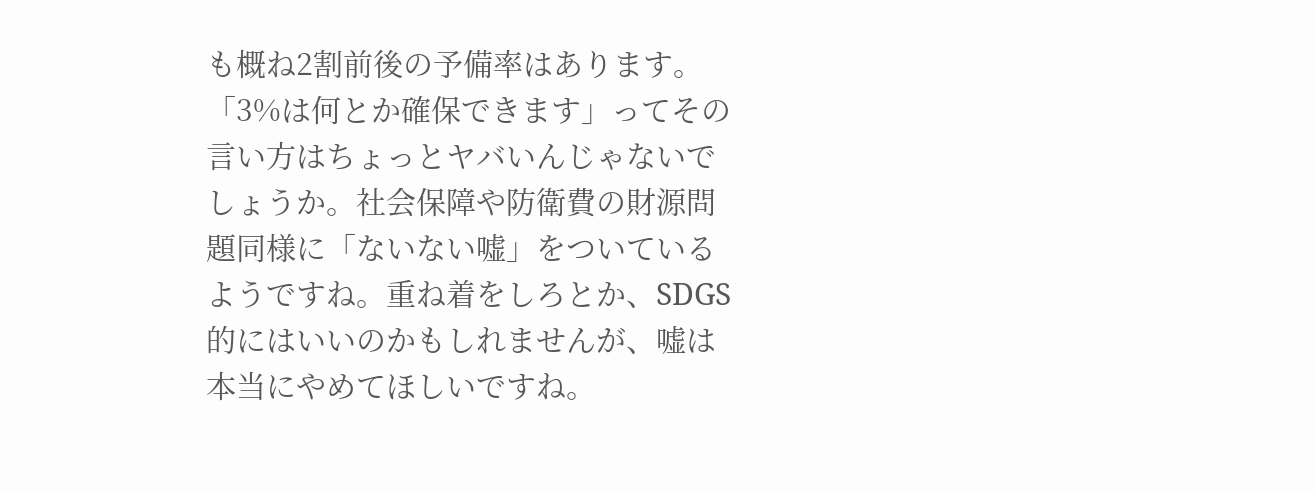も概ね2割前後の予備率はあります。「3%は何とか確保できます」ってその言い方はちょっとヤバいんじゃないでしょうか。社会保障や防衛費の財源問題同様に「ないない嘘」をついているようですね。重ね着をしろとか、SDGS的にはいいのかもしれませんが、嘘は本当にやめてほしいですね。